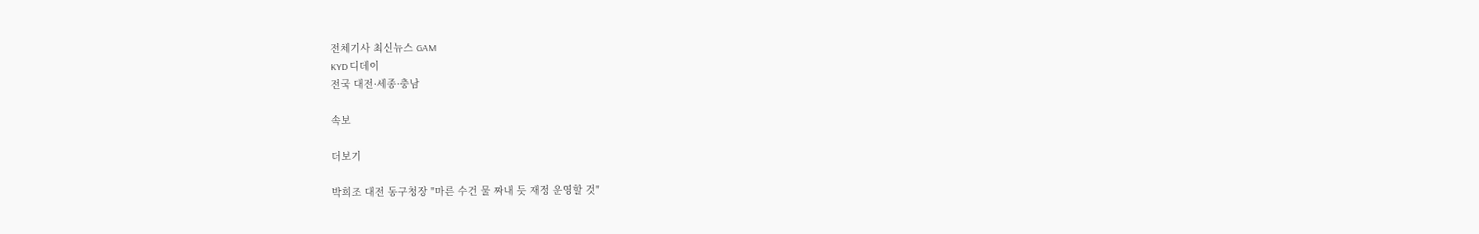전체기사 최신뉴스 GAM
KYD 디데이
전국 대전·세종·충남

속보

더보기

박희조 대전 동구청장 "마른 수건 물 짜내 듯 재정 운영할 것"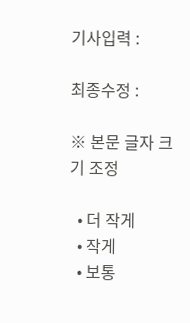기사입력 :

최종수정 :

※ 본문 글자 크기 조정

  • 더 작게
  • 작게
  • 보통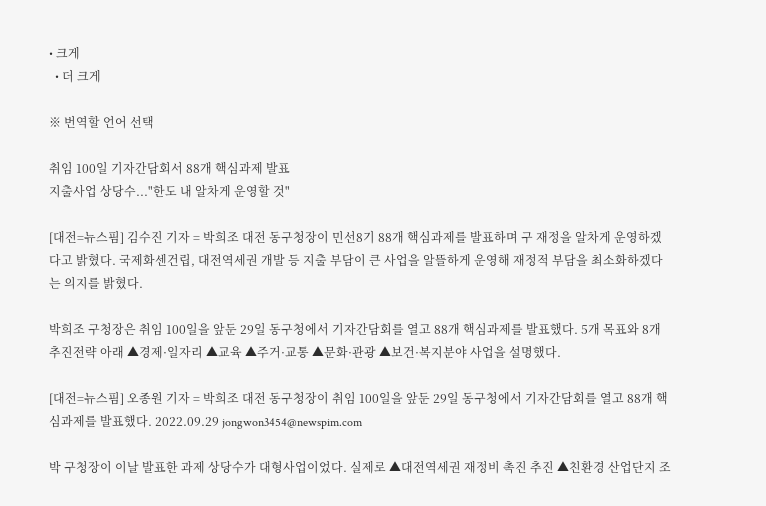• 크게
  • 더 크게

※ 번역할 언어 선택

취임 100일 기자간담회서 88개 핵심과제 발표
지출사업 상당수..."한도 내 알차게 운영할 것"

[대전=뉴스핌] 김수진 기자 = 박희조 대전 동구청장이 민선8기 88개 핵심과제를 발표하며 구 재정을 알차게 운영하겠다고 밝혔다. 국제화센건립, 대전역세권 개발 등 지출 부담이 큰 사업을 알뜰하게 운영해 재정적 부담을 최소화하겠다는 의지를 밝혔다.

박희조 구청장은 취임 100일을 앞둔 29일 동구청에서 기자간담회를 열고 88개 핵심과제를 발표했다. 5개 목표와 8개 추진전략 아래 ▲경제·일자리 ▲교육 ▲주거·교통 ▲문화·관광 ▲보건·복지분야 사업을 설명했다.

[대전=뉴스핌] 오종원 기자 = 박희조 대전 동구청장이 취임 100일을 앞둔 29일 동구청에서 기자간담회를 열고 88개 핵심과제를 발표했다. 2022.09.29 jongwon3454@newspim.com

박 구청장이 이날 발표한 과제 상당수가 대형사업이었다. 실제로 ▲대전역세권 재정비 촉진 추진 ▲친환경 산업단지 조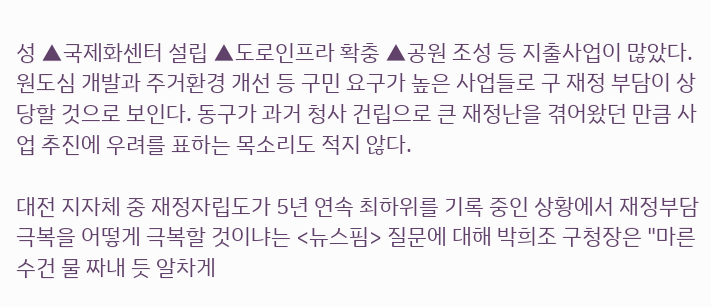성 ▲국제화센터 설립 ▲도로인프라 확충 ▲공원 조성 등 지출사업이 많았다. 원도심 개발과 주거환경 개선 등 구민 요구가 높은 사업들로 구 재정 부담이 상당할 것으로 보인다. 동구가 과거 청사 건립으로 큰 재정난을 겪어왔던 만큼 사업 추진에 우려를 표하는 목소리도 적지 않다.

대전 지자체 중 재정자립도가 5년 연속 최하위를 기록 중인 상황에서 재정부담 극복을 어떻게 극복할 것이냐는 <뉴스핌> 질문에 대해 박희조 구청장은 "마른 수건 물 짜내 듯 알차게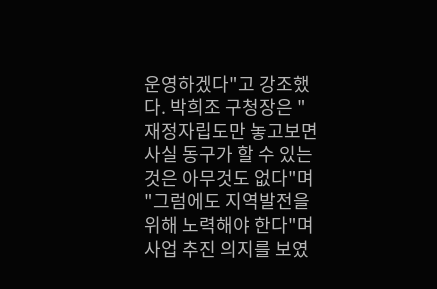운영하겠다"고 강조했다. 박희조 구청장은 "재정자립도만 놓고보면 사실 동구가 할 수 있는 것은 아무것도 없다"며 "그럼에도 지역발전을 위해 노력해야 한다"며 사업 추진 의지를 보였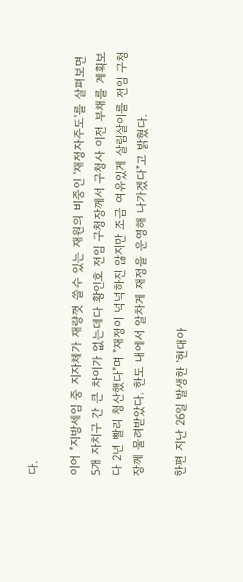다.

이어 "지방세임 중 지자체가 재량껏 쓸수 있는 재원의 비중인 '재정자주도'를 살펴보면 5개 자치구 간 큰 차이가 없는데다 황인호 전임 구청장께서 구청사 이전 부채를 계획보다 2년 빨리 청산했다"며 "재정이 넉넉하진 않지만 조금 여유있게 살림살이를 전임 구청장께 물려받았다. 한도 내에서 알차게 재정을 운영해 나가겠다"고 밝혔다.

한편 지난 26일 발생한 '현대아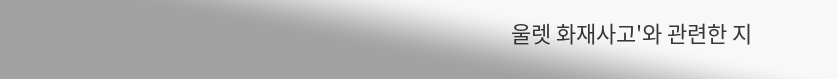울렛 화재사고'와 관련한 지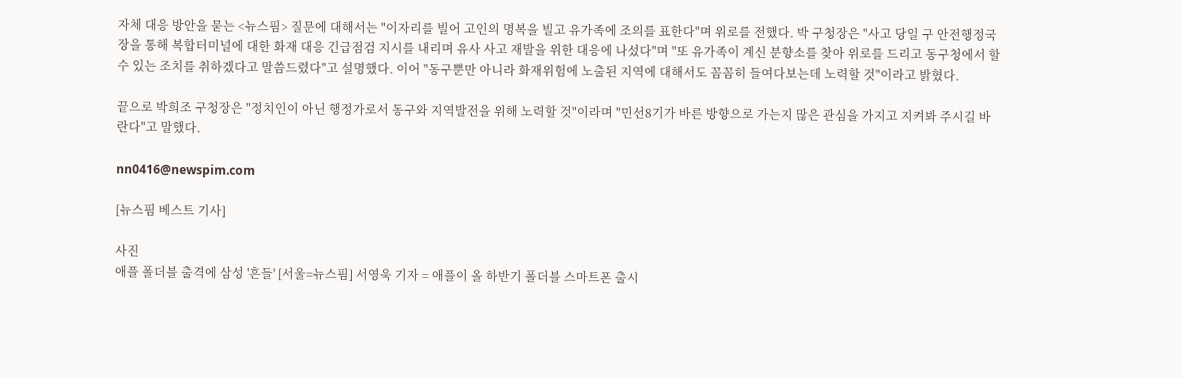자체 대응 방안을 묻는 <뉴스핌> 질문에 대해서는 "이자리를 빌어 고인의 명복을 빌고 유가족에 조의를 표한다"며 위로를 전했다. 박 구청장은 "사고 당일 구 안전행정국장을 통해 복합터미널에 대한 화재 대응 긴급점검 지시를 내리며 유사 사고 재발을 위한 대응에 나섰다"며 "또 유가족이 계신 분향소를 찾아 위로를 드리고 동구청에서 할 수 있는 조치를 취하겠다고 말씀드렸다"고 설명했다. 이어 "동구뿐만 아니라 화재위험에 노출된 지역에 대해서도 꼼꼼히 들여다보는데 노력할 것"이라고 밝혔다.

끝으로 박희조 구청장은 "정치인이 아닌 행정가로서 동구와 지역발전을 위해 노력할 것"이라며 "민선8기가 바른 방향으로 가는지 많은 관심을 가지고 지켜봐 주시길 바란다"고 말했다.

nn0416@newspim.com

[뉴스핌 베스트 기사]

사진
애플 폴더블 출격에 삼성 '흔들' [서울=뉴스핌] 서영욱 기자 = 애플이 올 하반기 폴더블 스마트폰 출시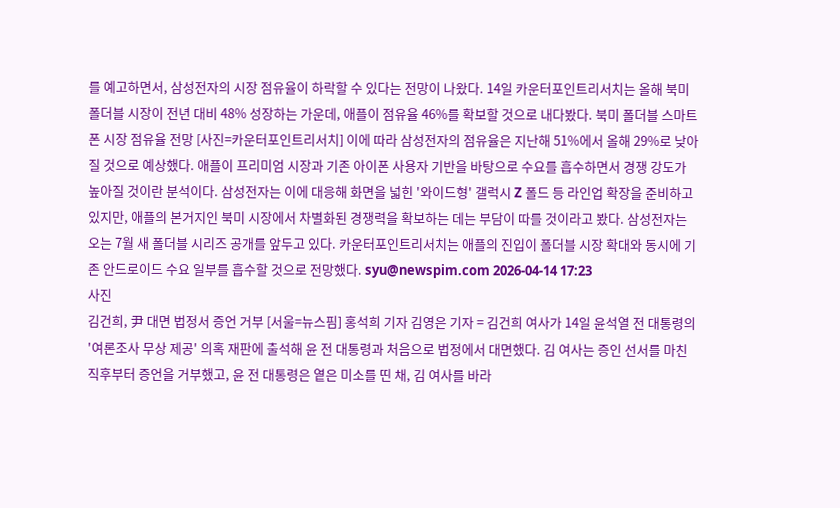를 예고하면서, 삼성전자의 시장 점유율이 하락할 수 있다는 전망이 나왔다. 14일 카운터포인트리서치는 올해 북미 폴더블 시장이 전년 대비 48% 성장하는 가운데, 애플이 점유율 46%를 확보할 것으로 내다봤다. 북미 폴더블 스마트폰 시장 점유율 전망 [사진=카운터포인트리서치] 이에 따라 삼성전자의 점유율은 지난해 51%에서 올해 29%로 낮아질 것으로 예상했다. 애플이 프리미엄 시장과 기존 아이폰 사용자 기반을 바탕으로 수요를 흡수하면서 경쟁 강도가 높아질 것이란 분석이다. 삼성전자는 이에 대응해 화면을 넓힌 '와이드형' 갤럭시 Z 폴드 등 라인업 확장을 준비하고 있지만, 애플의 본거지인 북미 시장에서 차별화된 경쟁력을 확보하는 데는 부담이 따를 것이라고 봤다. 삼성전자는 오는 7월 새 폴더블 시리즈 공개를 앞두고 있다. 카운터포인트리서치는 애플의 진입이 폴더블 시장 확대와 동시에 기존 안드로이드 수요 일부를 흡수할 것으로 전망했다. syu@newspim.com 2026-04-14 17:23
사진
김건희, 尹 대면 법정서 증언 거부 [서울=뉴스핌] 홍석희 기자 김영은 기자 = 김건희 여사가 14일 윤석열 전 대통령의 '여론조사 무상 제공' 의혹 재판에 출석해 윤 전 대통령과 처음으로 법정에서 대면했다. 김 여사는 증인 선서를 마친 직후부터 증언을 거부했고, 윤 전 대통령은 옅은 미소를 띤 채, 김 여사를 바라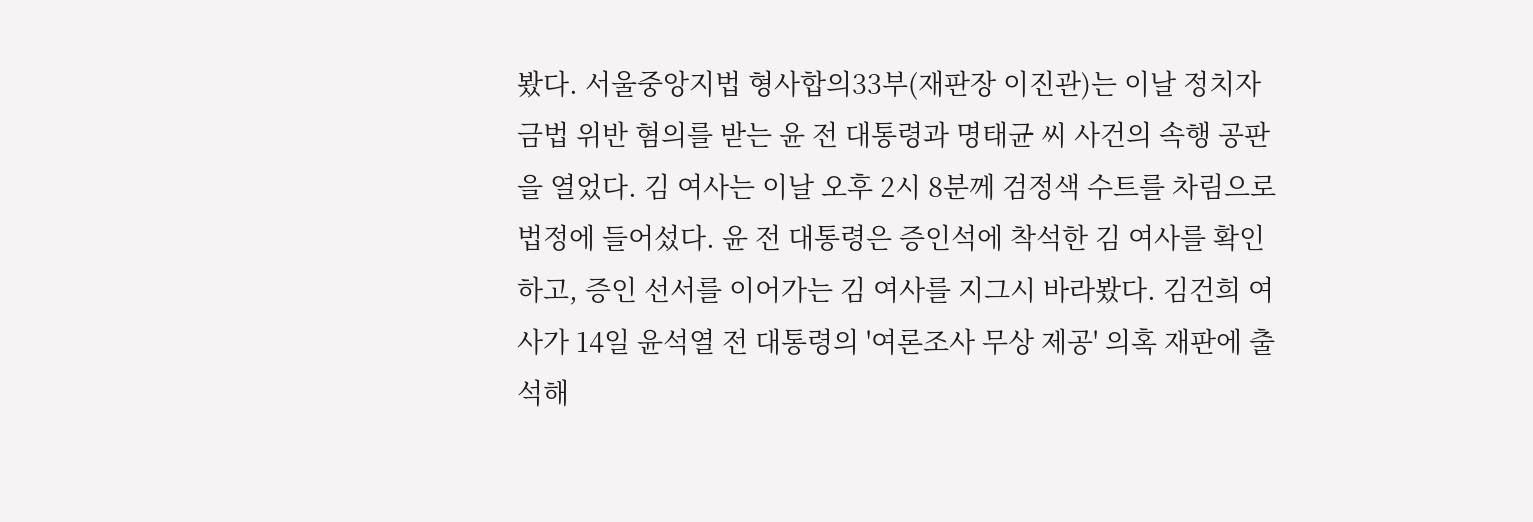봤다. 서울중앙지법 형사합의33부(재판장 이진관)는 이날 정치자금법 위반 혐의를 받는 윤 전 대통령과 명태균 씨 사건의 속행 공판을 열었다. 김 여사는 이날 오후 2시 8분께 검정색 수트를 차림으로 법정에 들어섰다. 윤 전 대통령은 증인석에 착석한 김 여사를 확인하고, 증인 선서를 이어가는 김 여사를 지그시 바라봤다. 김건희 여사가 14일 윤석열 전 대통령의 '여론조사 무상 제공' 의혹 재판에 출석해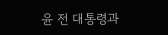윤 전 대통령과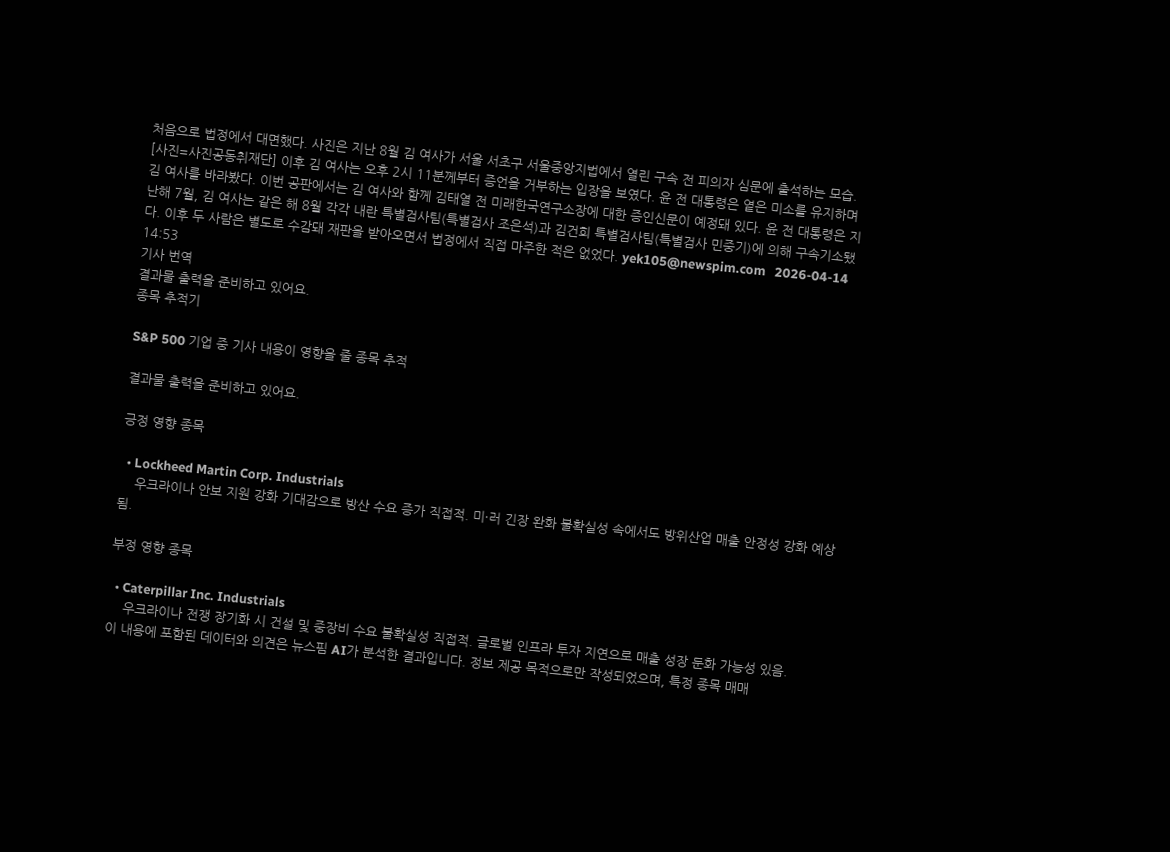처음으로 법정에서 대면했다. 사진은 지난 8월 김 여사가 서울 서초구 서울중앙지법에서 열린 구속 전 피의자 심문에 출석하는 모습. [사진=사진공동취재단] 이후 김 여사는 오후 2시 11분께부터 증언을 거부하는 입장을 보였다. 윤 전 대통령은 옅은 미소를 유지하며 김 여사를 바라봤다. 이번 공판에서는 김 여사와 함께 김태열 전 미래한국연구소장에 대한 증인신문이 예정돼 있다. 윤 전 대통령은 지난해 7월, 김 여사는 같은 해 8월 각각 내란 특별검사팀(특별검사 조은석)과 김건희 특별검사팀(특별검사 민중기)에 의해 구속기소됐다. 이후 두 사람은 별도로 수감돼 재판을 받아오면서 법정에서 직접 마주한 적은 없었다. yek105@newspim.com   2026-04-14 14:53
기사 번역
결과물 출력을 준비하고 있어요.
종목 추적기

S&P 500 기업 중 기사 내용이 영향을 줄 종목 추적

결과물 출력을 준비하고 있어요.

긍정 영향 종목

  • Lockheed Martin Corp. Industrials
    우크라이나 안보 지원 강화 기대감으로 방산 수요 증가 직접적. 미·러 긴장 완화 불확실성 속에서도 방위산업 매출 안정성 강화 예상됨.

부정 영향 종목

  • Caterpillar Inc. Industrials
    우크라이나 전쟁 장기화 시 건설 및 중장비 수요 불확실성 직접적. 글로벌 인프라 투자 지연으로 매출 성장 둔화 가능성 있음.
이 내용에 포함된 데이터와 의견은 뉴스핌 AI가 분석한 결과입니다. 정보 제공 목적으로만 작성되었으며, 특정 종목 매매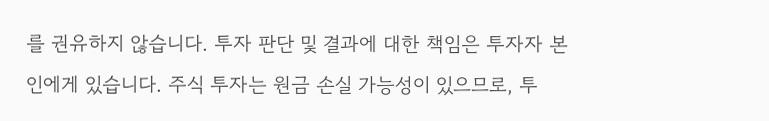를 권유하지 않습니다. 투자 판단 및 결과에 대한 책임은 투자자 본인에게 있습니다. 주식 투자는 원금 손실 가능성이 있으므로, 투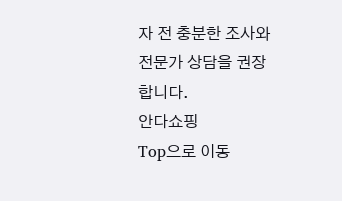자 전 충분한 조사와 전문가 상담을 권장합니다.
안다쇼핑
Top으로 이동